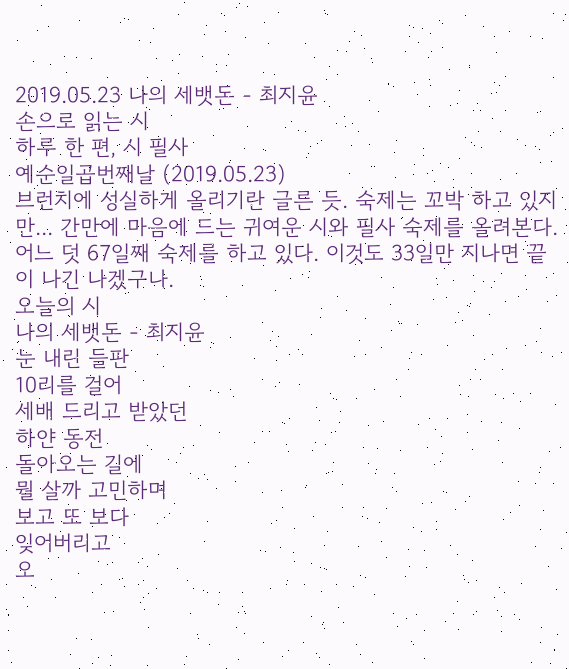2019.05.23 나의 세뱃돈 - 최지윤
손으로 읽는 시
하루 한 편, 시 필사
예순일곱번째날 (2019.05.23)
브런치에 성실하게 올리기란 글른 듯. 숙제는 꼬박 하고 있지만... 간만에 마음에 드는 귀여운 시와 필사 숙제를 올려본다.어느 덧 67일째 숙제를 하고 있다. 이것도 33일만 지나면 끝이 나긴 나겠구나.
오늘의 시
나의 세뱃돈 - 최지윤
눈 내린 들판
10리를 걸어
세배 드리고 받았던
하얀 동전
돌아오는 길에
뭘 살까 고민하며
보고 또 보다
잊어버리고
오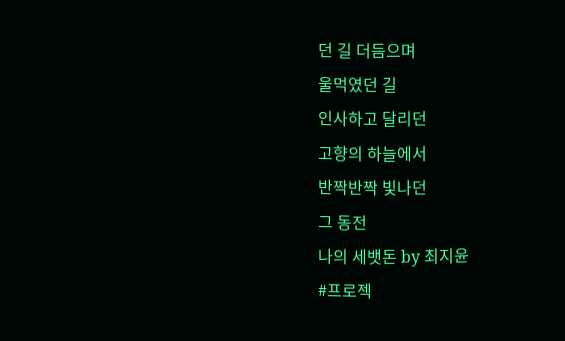던 길 더듬으며
울먹였던 길
인사하고 달리던
고향의 하늘에서
반짝반짝 빛나던
그 동전
나의 세뱃돈 by 최지윤
#프로젝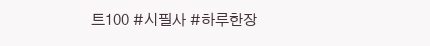트100 #시필사 #하루한장